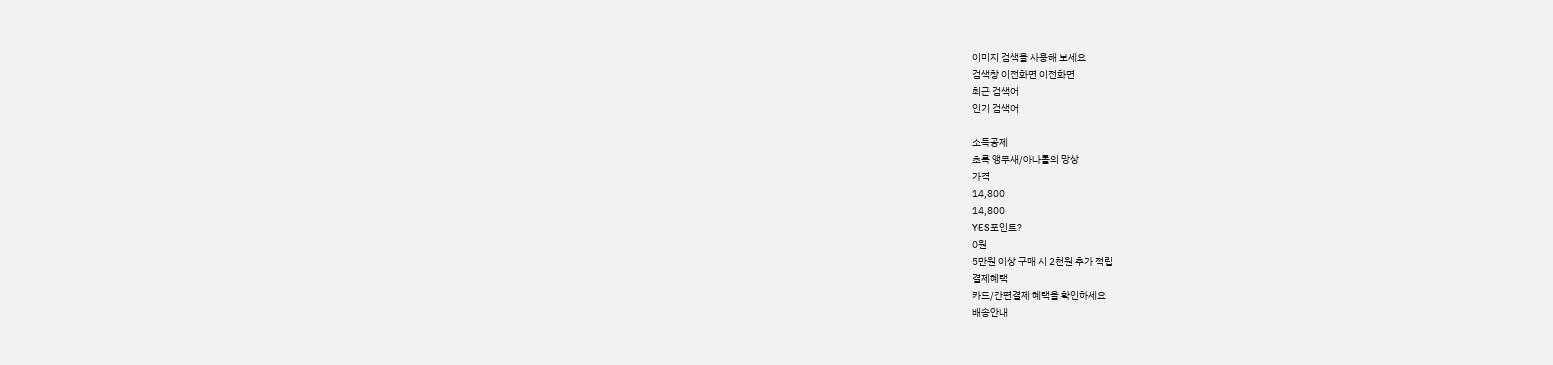이미지 검색을 사용해 보세요
검색창 이전화면 이전화면
최근 검색어
인기 검색어

소득공제
초록 앵무새/아나톨의 망상
가격
14,800
14,800
YES포인트?
0원
5만원 이상 구매 시 2천원 추가 적립
결제혜택
카드/간편결제 혜택을 확인하세요
배송안내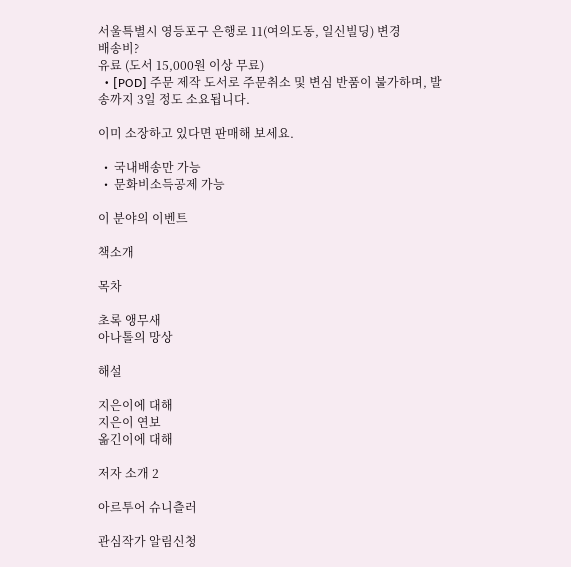서울특별시 영등포구 은행로 11(여의도동, 일신빌딩) 변경
배송비?
유료 (도서 15,000원 이상 무료)
  • [POD] 주문 제작 도서로 주문취소 및 변심 반품이 불가하며, 발송까지 3일 정도 소요됩니다.

이미 소장하고 있다면 판매해 보세요.

  •  국내배송만 가능
  •  문화비소득공제 가능

이 분야의 이벤트

책소개

목차

초록 앵무새
아나톨의 망상

해설

지은이에 대해
지은이 연보
옮긴이에 대해

저자 소개 2

아르투어 슈니츨러

관심작가 알림신청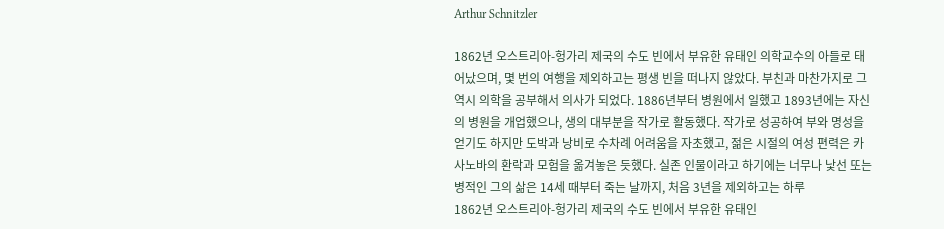Arthur Schnitzler

1862년 오스트리아-헝가리 제국의 수도 빈에서 부유한 유태인 의학교수의 아들로 태어났으며, 몇 번의 여행을 제외하고는 평생 빈을 떠나지 않았다. 부친과 마찬가지로 그 역시 의학을 공부해서 의사가 되었다. 1886년부터 병원에서 일했고 1893년에는 자신의 병원을 개업했으나, 생의 대부분을 작가로 활동했다. 작가로 성공하여 부와 명성을 얻기도 하지만 도박과 낭비로 수차례 어려움을 자초했고, 젊은 시절의 여성 편력은 카사노바의 환락과 모험을 옮겨놓은 듯했다. 실존 인물이라고 하기에는 너무나 낯선 또는 병적인 그의 삶은 14세 때부터 죽는 날까지, 처음 3년을 제외하고는 하루
1862년 오스트리아-헝가리 제국의 수도 빈에서 부유한 유태인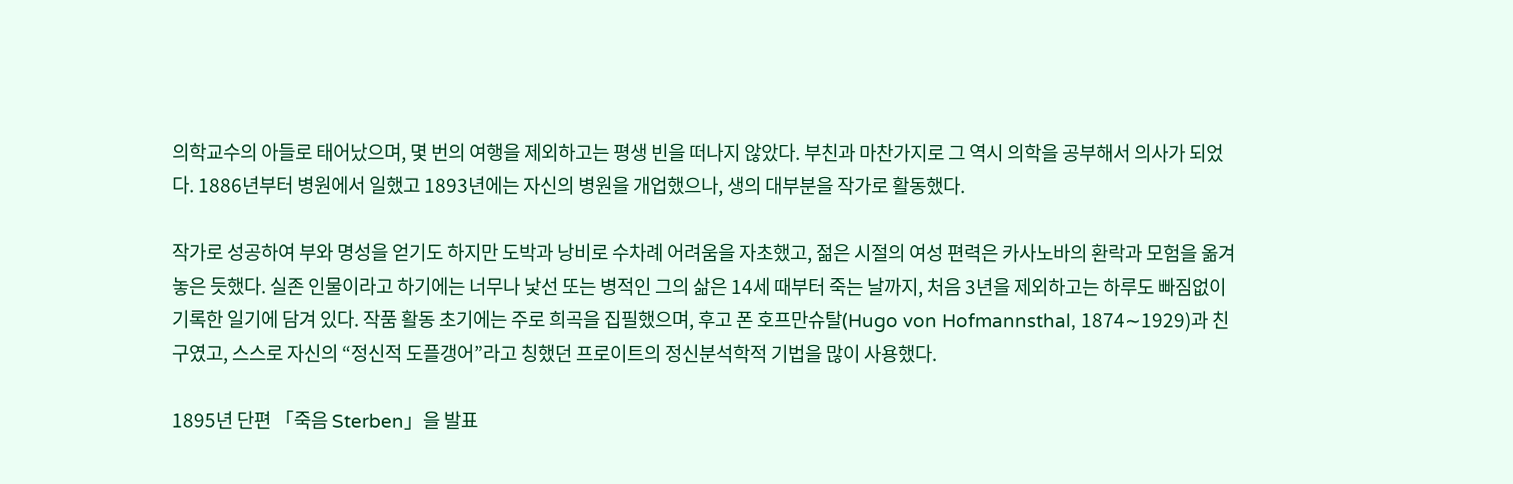의학교수의 아들로 태어났으며, 몇 번의 여행을 제외하고는 평생 빈을 떠나지 않았다. 부친과 마찬가지로 그 역시 의학을 공부해서 의사가 되었다. 1886년부터 병원에서 일했고 1893년에는 자신의 병원을 개업했으나, 생의 대부분을 작가로 활동했다.

작가로 성공하여 부와 명성을 얻기도 하지만 도박과 낭비로 수차례 어려움을 자초했고, 젊은 시절의 여성 편력은 카사노바의 환락과 모험을 옮겨놓은 듯했다. 실존 인물이라고 하기에는 너무나 낯선 또는 병적인 그의 삶은 14세 때부터 죽는 날까지, 처음 3년을 제외하고는 하루도 빠짐없이 기록한 일기에 담겨 있다. 작품 활동 초기에는 주로 희곡을 집필했으며, 후고 폰 호프만슈탈(Hugo von Hofmannsthal, 1874∼1929)과 친구였고, 스스로 자신의 “정신적 도플갱어”라고 칭했던 프로이트의 정신분석학적 기법을 많이 사용했다.

1895년 단편 「죽음 Sterben」을 발표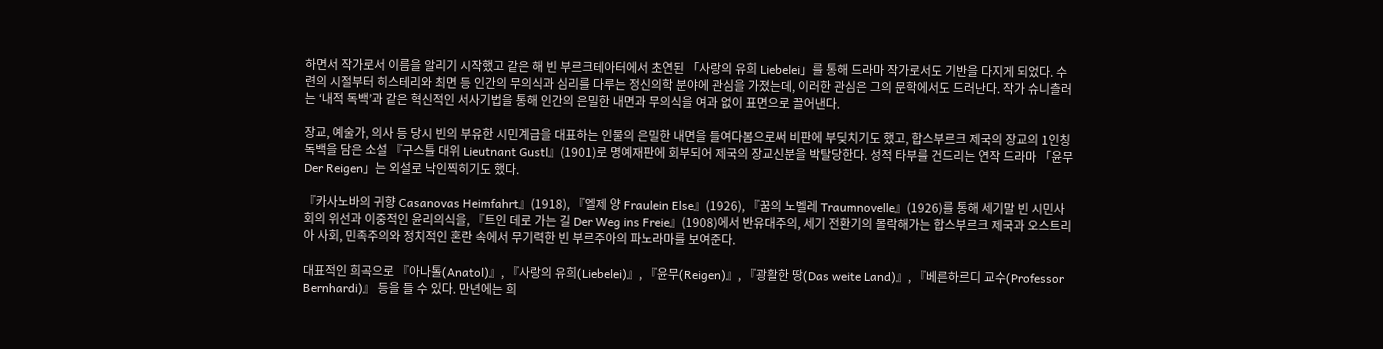하면서 작가로서 이름을 알리기 시작했고 같은 해 빈 부르크테아터에서 초연된 「사랑의 유희 Liebelei」를 통해 드라마 작가로서도 기반을 다지게 되었다. 수련의 시절부터 히스테리와 최면 등 인간의 무의식과 심리를 다루는 정신의학 분야에 관심을 가졌는데, 이러한 관심은 그의 문학에서도 드러난다. 작가 슈니츨러는 ‘내적 독백’과 같은 혁신적인 서사기법을 통해 인간의 은밀한 내면과 무의식을 여과 없이 표면으로 끌어낸다.

장교, 예술가, 의사 등 당시 빈의 부유한 시민계급을 대표하는 인물의 은밀한 내면을 들여다봄으로써 비판에 부딪치기도 했고, 합스부르크 제국의 장교의 1인칭 독백을 담은 소설 『구스틀 대위 Lieutnant Gustl』(1901)로 명예재판에 회부되어 제국의 장교신분을 박탈당한다. 성적 타부를 건드리는 연작 드라마 「윤무 Der Reigen」는 외설로 낙인찍히기도 했다.

『카사노바의 귀향 Casanovas Heimfahrt』(1918), 『엘제 양 Fraulein Else』(1926), 『꿈의 노벨레 Traumnovelle』(1926)를 통해 세기말 빈 시민사회의 위선과 이중적인 윤리의식을, 『트인 데로 가는 길 Der Weg ins Freie』(1908)에서 반유대주의, 세기 전환기의 몰락해가는 합스부르크 제국과 오스트리아 사회, 민족주의와 정치적인 혼란 속에서 무기력한 빈 부르주아의 파노라마를 보여준다.

대표적인 희곡으로 『아나톨(Anatol)』, 『사랑의 유희(Liebelei)』, 『윤무(Reigen)』, 『광활한 땅(Das weite Land)』, 『베른하르디 교수(Professor Bernhardi)』 등을 들 수 있다. 만년에는 희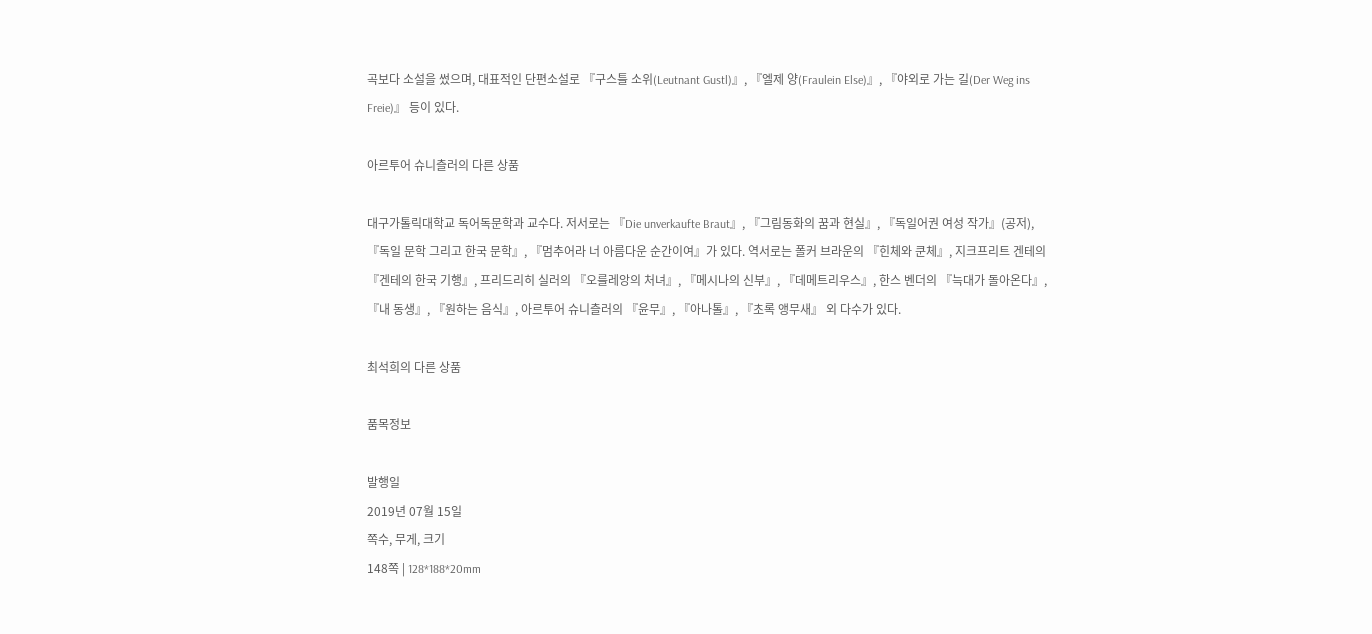곡보다 소설을 썼으며, 대표적인 단편소설로 『구스틀 소위(Leutnant Gustl)』, 『엘제 양(Fraulein Else)』, 『야외로 가는 길(Der Weg ins Freie)』 등이 있다.

아르투어 슈니츨러의 다른 상품

대구가톨릭대학교 독어독문학과 교수다. 저서로는 『Die unverkaufte Braut』, 『그림동화의 꿈과 현실』, 『독일어권 여성 작가』(공저), 『독일 문학 그리고 한국 문학』, 『멈추어라 너 아름다운 순간이여』가 있다. 역서로는 폴커 브라운의 『힌체와 쿤체』, 지크프리트 겐테의 『겐테의 한국 기행』, 프리드리히 실러의 『오를레앙의 처녀』, 『메시나의 신부』, 『데메트리우스』, 한스 벤더의 『늑대가 돌아온다』, 『내 동생』, 『원하는 음식』, 아르투어 슈니츨러의 『윤무』, 『아나톨』, 『초록 앵무새』 외 다수가 있다.

최석희의 다른 상품

품목정보

발행일
2019년 07월 15일
쪽수, 무게, 크기
148쪽 | 128*188*20mm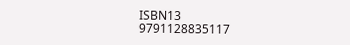ISBN13
9791128835117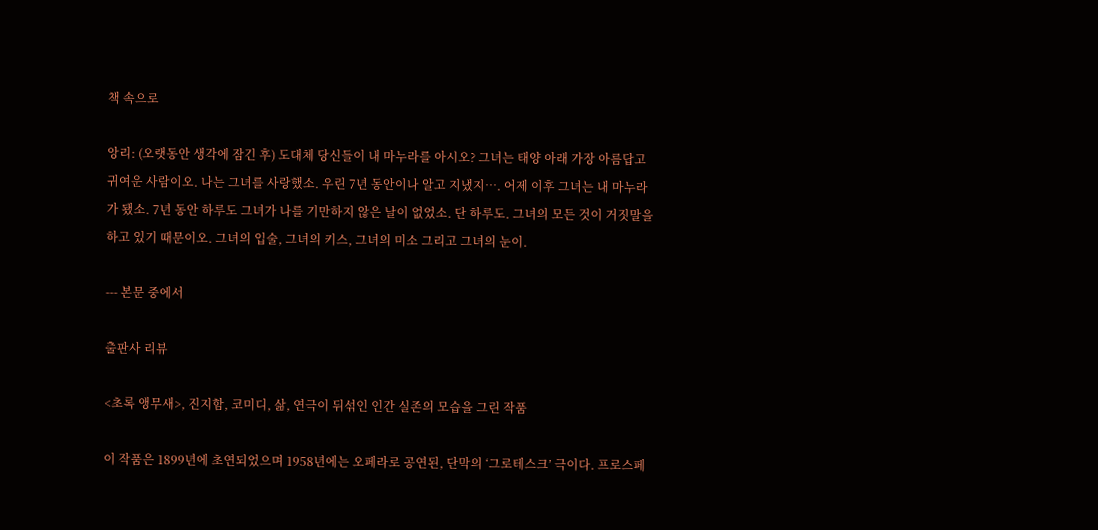책 속으로

앙리: (오랫동안 생각에 잠긴 후) 도대체 당신들이 내 마누라를 아시오? 그녀는 태양 아래 가장 아름답고 귀여운 사람이오. 나는 그녀를 사랑했소. 우린 7년 동안이나 알고 지냈지…. 어제 이후 그녀는 내 마누라가 됐소. 7년 동안 하루도 그녀가 나를 기만하지 않은 날이 없었소. 단 하루도. 그녀의 모든 것이 거짓말을 하고 있기 때문이오. 그녀의 입술, 그녀의 키스, 그녀의 미소 그리고 그녀의 눈이.

--- 본문 중에서

출판사 리뷰

<초록 앵무새>, 진지함, 코미디, 삶, 연극이 뒤섞인 인간 실존의 모습을 그린 작품

이 작품은 1899년에 초연되었으며 1958년에는 오페라로 공연된, 단막의 ‘그로테스크’ 극이다. 프로스페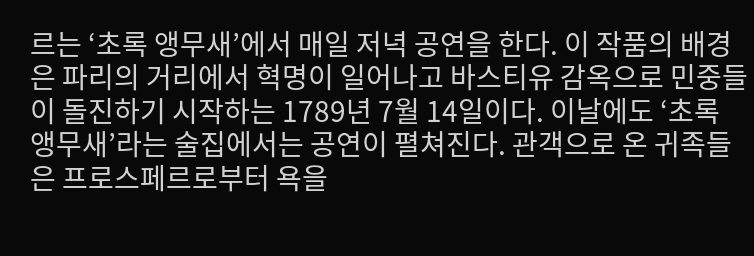르는 ‘초록 앵무새’에서 매일 저녁 공연을 한다. 이 작품의 배경은 파리의 거리에서 혁명이 일어나고 바스티유 감옥으로 민중들이 돌진하기 시작하는 1789년 7월 14일이다. 이날에도 ‘초록 앵무새’라는 술집에서는 공연이 펼쳐진다. 관객으로 온 귀족들은 프로스페르로부터 욕을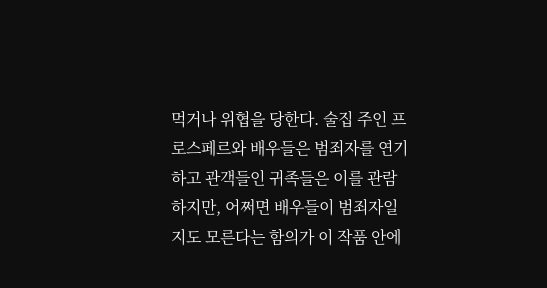먹거나 위협을 당한다. 술집 주인 프로스페르와 배우들은 범죄자를 연기하고 관객들인 귀족들은 이를 관람하지만, 어쩌면 배우들이 범죄자일지도 모른다는 함의가 이 작품 안에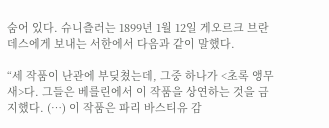숨어 있다. 슈니츨러는 1899년 1월 12일 게오르크 브란데스에게 보내는 서한에서 다음과 같이 말했다.

“세 작품이 난관에 부딪쳤는데, 그중 하나가 <초록 앵무새>다. 그들은 베를린에서 이 작품을 상연하는 것을 금지했다. (…) 이 작품은 파리 바스티유 감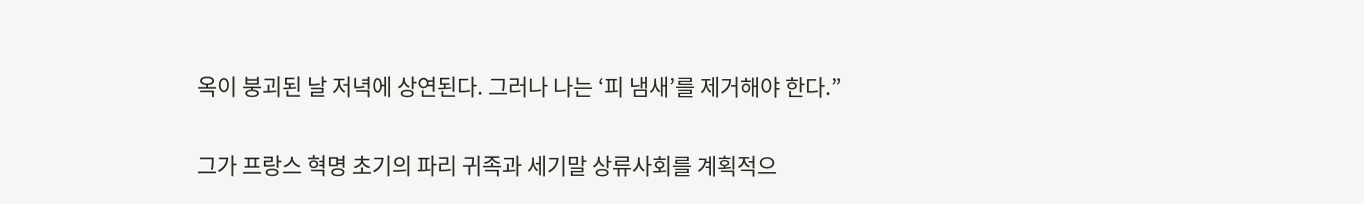옥이 붕괴된 날 저녁에 상연된다. 그러나 나는 ‘피 냄새’를 제거해야 한다.”

그가 프랑스 혁명 초기의 파리 귀족과 세기말 상류사회를 계획적으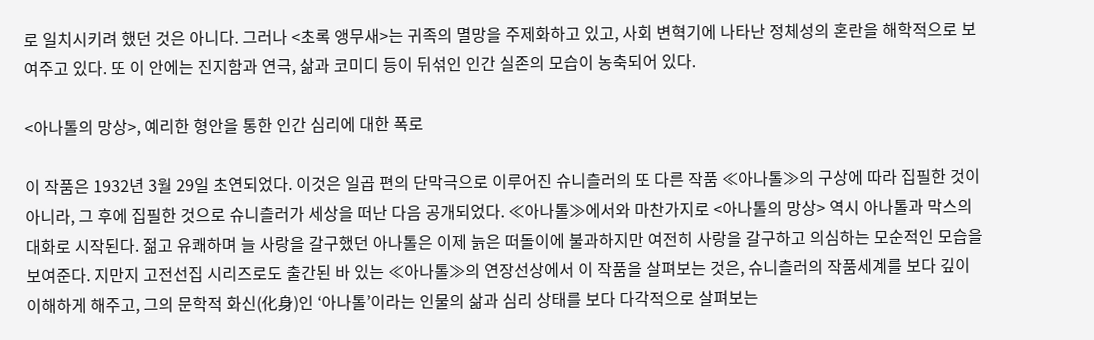로 일치시키려 했던 것은 아니다. 그러나 <초록 앵무새>는 귀족의 멸망을 주제화하고 있고, 사회 변혁기에 나타난 정체성의 혼란을 해학적으로 보여주고 있다. 또 이 안에는 진지함과 연극, 삶과 코미디 등이 뒤섞인 인간 실존의 모습이 농축되어 있다.

<아나톨의 망상>, 예리한 형안을 통한 인간 심리에 대한 폭로

이 작품은 1932년 3월 29일 초연되었다. 이것은 일곱 편의 단막극으로 이루어진 슈니츨러의 또 다른 작품 ≪아나톨≫의 구상에 따라 집필한 것이 아니라, 그 후에 집필한 것으로 슈니츨러가 세상을 떠난 다음 공개되었다. ≪아나톨≫에서와 마찬가지로 <아나톨의 망상> 역시 아나톨과 막스의 대화로 시작된다. 젊고 유쾌하며 늘 사랑을 갈구했던 아나톨은 이제 늙은 떠돌이에 불과하지만 여전히 사랑을 갈구하고 의심하는 모순적인 모습을 보여준다. 지만지 고전선집 시리즈로도 출간된 바 있는 ≪아나톨≫의 연장선상에서 이 작품을 살펴보는 것은, 슈니츨러의 작품세계를 보다 깊이 이해하게 해주고, 그의 문학적 화신(化身)인 ‘아나톨’이라는 인물의 삶과 심리 상태를 보다 다각적으로 살펴보는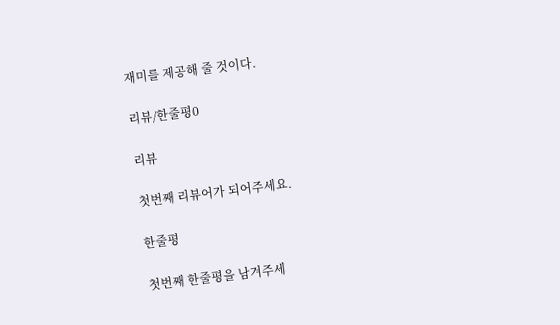재미를 제공해 줄 것이다.

리뷰/한줄평0

리뷰

첫번째 리뷰어가 되어주세요.

한줄평

첫번째 한줄평을 남겨주세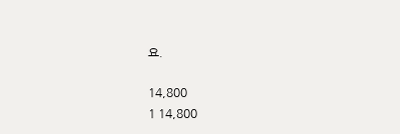요.

14,800
1 14,800